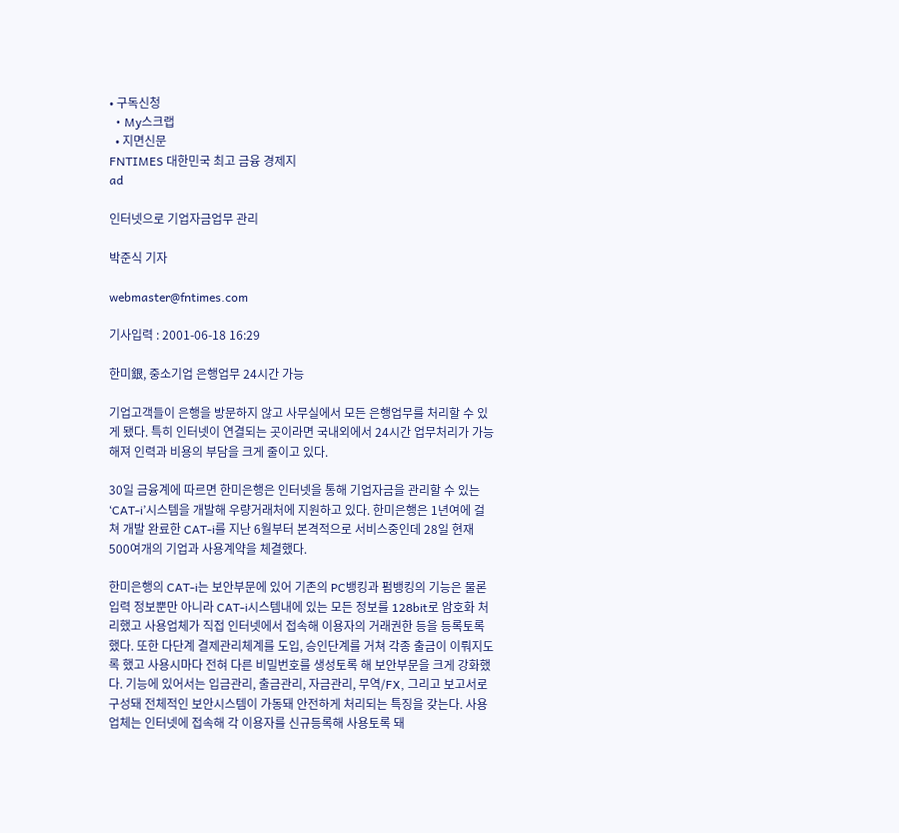• 구독신청
  • My스크랩
  • 지면신문
FNTIMES 대한민국 최고 금융 경제지
ad

인터넷으로 기업자금업무 관리

박준식 기자

webmaster@fntimes.com

기사입력 : 2001-06-18 16:29

한미銀, 중소기업 은행업무 24시간 가능

기업고객들이 은행을 방문하지 않고 사무실에서 모든 은행업무를 처리할 수 있게 됐다. 특히 인터넷이 연결되는 곳이라면 국내외에서 24시간 업무처리가 가능해져 인력과 비용의 부담을 크게 줄이고 있다.

30일 금융계에 따르면 한미은행은 인터넷을 통해 기업자금을 관리할 수 있는 ‘CAT-i’시스템을 개발해 우량거래처에 지원하고 있다. 한미은행은 1년여에 걸쳐 개발 완료한 CAT-i를 지난 6월부터 본격적으로 서비스중인데 28일 현재 500여개의 기업과 사용계약을 체결했다.

한미은행의 CAT-i는 보안부문에 있어 기존의 PC뱅킹과 펌뱅킹의 기능은 물론 입력 정보뿐만 아니라 CAT-i시스템내에 있는 모든 정보를 128bit로 암호화 처리했고 사용업체가 직접 인터넷에서 접속해 이용자의 거래권한 등을 등록토록 했다. 또한 다단계 결제관리체계를 도입, 승인단계를 거쳐 각종 출금이 이뤄지도록 했고 사용시마다 전혀 다른 비밀번호를 생성토록 해 보안부문을 크게 강화했다. 기능에 있어서는 입금관리, 출금관리, 자금관리, 무역/FX, 그리고 보고서로 구성돼 전체적인 보안시스템이 가동돼 안전하게 처리되는 특징을 갖는다. 사용업체는 인터넷에 접속해 각 이용자를 신규등록해 사용토록 돼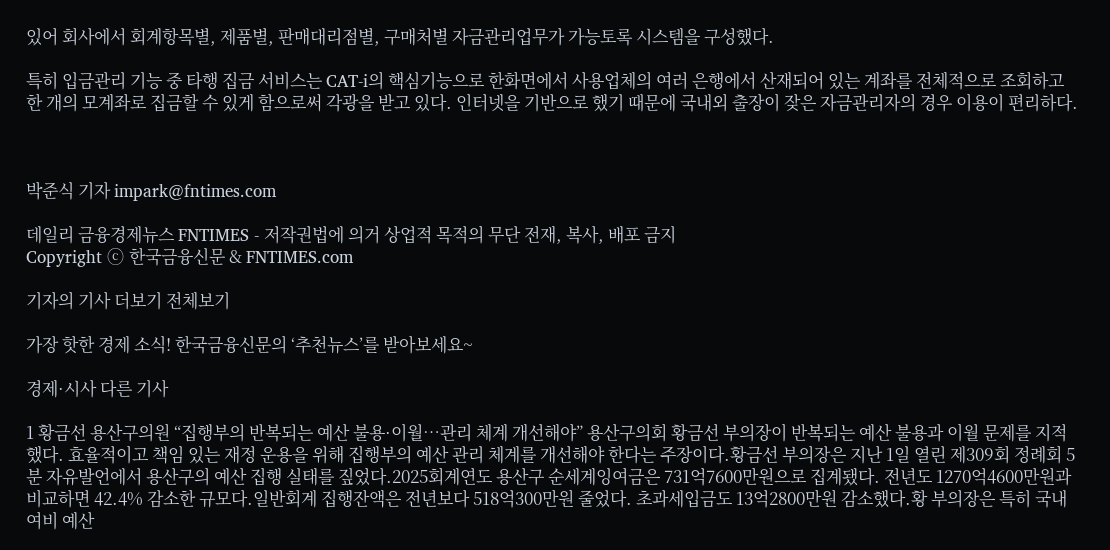있어 회사에서 회계항목별, 제품별, 판매대리점별, 구매처별 자금관리업무가 가능토록 시스템을 구성했다.

특히 입금관리 기능 중 타행 집금 서비스는 CAT-i의 핵심기능으로 한화면에서 사용업체의 여러 은행에서 산재되어 있는 계좌를 전체적으로 조회하고 한 개의 모계좌로 집금할 수 있게 함으로써 각광을 받고 있다. 인터넷을 기반으로 했기 때문에 국내외 출장이 잦은 자금관리자의 경우 이용이 편리하다.



박준식 기자 impark@fntimes.com

데일리 금융경제뉴스 FNTIMES - 저작권법에 의거 상업적 목적의 무단 전재, 복사, 배포 금지
Copyright ⓒ 한국금융신문 & FNTIMES.com

기자의 기사 더보기 전체보기

가장 핫한 경제 소식! 한국금융신문의 ‘추천뉴스’를 받아보세요~

경제·시사 다른 기사

1 황금선 용산구의원 “집행부의 반복되는 예산 불용·이월…관리 체계 개선해야” 용산구의회 황금선 부의장이 반복되는 예산 불용과 이월 문제를 지적했다. 효율적이고 책임 있는 재정 운용을 위해 집행부의 예산 관리 체계를 개선해야 한다는 주장이다.황금선 부의장은 지난 1일 열린 제309회 정례회 5분 자유발언에서 용산구의 예산 집행 실태를 짚었다.2025회계연도 용산구 순세계잉여금은 731억7600만원으로 집계됐다. 전년도 1270억4600만원과 비교하면 42.4% 감소한 규모다.일반회계 집행잔액은 전년보다 518억300만원 줄었다. 초과세입금도 13억2800만원 감소했다.황 부의장은 특히 국내여비 예산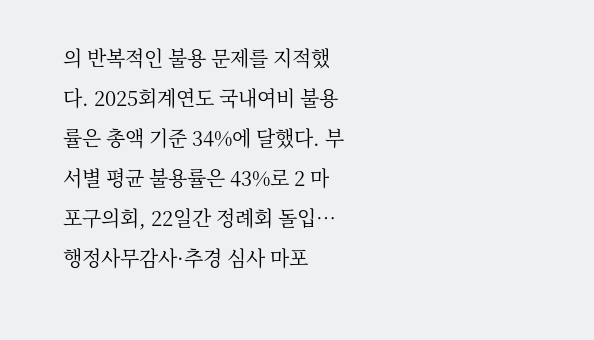의 반복적인 불용 문제를 지적했다. 2025회계연도 국내여비 불용률은 총액 기준 34%에 달했다. 부서별 평균 불용률은 43%로 2 마포구의회, 22일간 정례회 돌입…행정사무감사·추경 심사 마포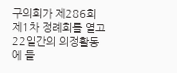구의회가 제286회 제1차 정례회를 열고 22일간의 의정활동에 들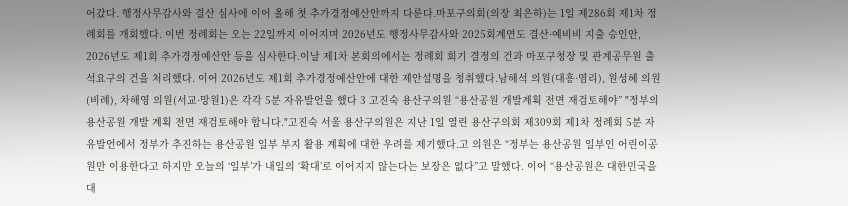어갔다. 행정사무감사와 결산 심사에 이어 올해 첫 추가경정예산안까지 다룬다.마포구의회(의장 최은하)는 1일 제286회 제1차 정례회를 개회했다. 이번 정례회는 오는 22일까지 이어지며 2026년도 행정사무감사와 2025회계연도 결산·예비비 지출 승인안, 2026년도 제1회 추가경정예산안 등을 심사한다.이날 제1차 본회의에서는 정례회 회기 결정의 건과 마포구청장 및 관계공무원 출석요구의 건을 처리했다. 이어 2026년도 제1회 추가경정예산안에 대한 제안설명을 청취했다.남해석 의원(대흥·염리), 원성혜 의원(비례), 차해영 의원(서교·망원1)은 각각 5분 자유발언을 했다 3 고진숙 용산구의원 “용산공원 개발계획 전면 재검토해야” "정부의 용산공원 개발 계획 전면 재검토해야 합니다."고진숙 서울 용산구의원은 지난 1일 열린 용산구의회 제309회 제1차 정례회 5분 자유발언에서 정부가 추진하는 용산공원 일부 부지 활용 계획에 대한 우려를 제기했다.고 의원은 “정부는 용산공원 일부인 어린이공원만 이용한다고 하지만 오늘의 ‘일부’가 내일의 ‘확대’로 이어지지 않는다는 보장은 없다”고 말했다. 이어 “용산공원은 대한민국을 대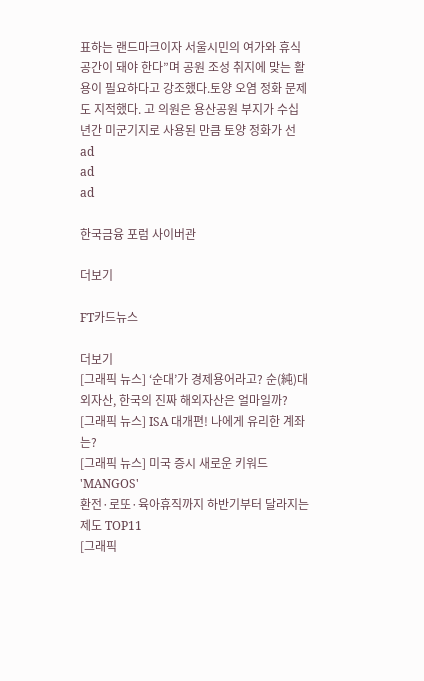표하는 랜드마크이자 서울시민의 여가와 휴식 공간이 돼야 한다”며 공원 조성 취지에 맞는 활용이 필요하다고 강조했다.토양 오염 정화 문제도 지적했다. 고 의원은 용산공원 부지가 수십 년간 미군기지로 사용된 만큼 토양 정화가 선
ad
ad
ad

한국금융 포럼 사이버관

더보기

FT카드뉴스

더보기
[그래픽 뉴스] ‘순대’가 경제용어라고? 순(純)대외자산, 한국의 진짜 해외자산은 얼마일까?
[그래픽 뉴스] ISA 대개편! 나에게 유리한 계좌는?
[그래픽 뉴스] 미국 증시 새로운 키워드 'MANGOS'
환전·로또·육아휴직까지 하반기부터 달라지는 제도 TOP11
[그래픽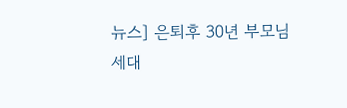뉴스] 은퇴후 30년 부모님 세대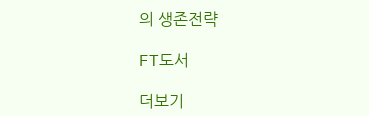의 생존전략

FT도서

더보기